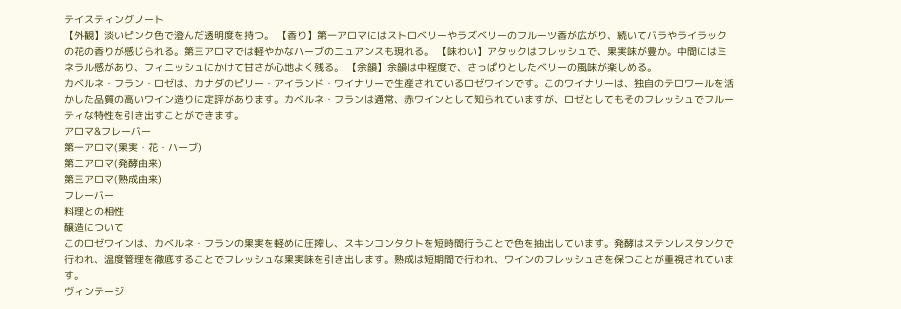テイスティングノート
【外観】淡いピンク色で澄んだ透明度を持つ。 【香り】第一アロマにはストロベリーやラズベリーのフルーツ香が広がり、続いてバラやライラックの花の香りが感じられる。第三アロマでは軽やかなハーブのニュアンスも現れる。 【味わい】アタックはフレッシュで、果実味が豊か。中間にはミネラル感があり、フィニッシュにかけて甘さが心地よく残る。 【余韻】余韻は中程度で、さっぱりとしたベリーの風味が楽しめる。
カベルネ・フラン・ロゼは、カナダのピリー・アイランド・ワイナリーで生産されているロゼワインです。このワイナリーは、独自のテロワールを活かした品質の高いワイン造りに定評があります。カベルネ・フランは通常、赤ワインとして知られていますが、ロゼとしてもそのフレッシュでフルーティな特性を引き出すことができます。
アロマ&フレーバー
第一アロマ(果実・花・ハーブ)
第二アロマ(発酵由来)
第三アロマ(熟成由来)
フレーバー
料理との相性
醸造について
このロゼワインは、カベルネ・フランの果実を軽めに圧搾し、スキンコンタクトを短時間行うことで色を抽出しています。発酵はステンレスタンクで行われ、温度管理を徹底することでフレッシュな果実味を引き出します。熟成は短期間で行われ、ワインのフレッシュさを保つことが重視されています。
ヴィンテージ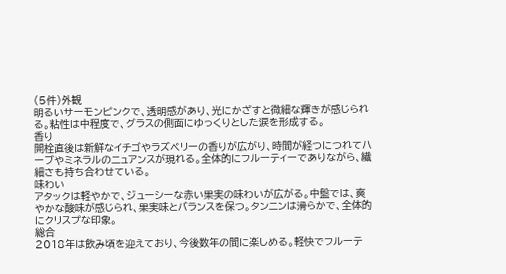(5件)外観
明るいサーモンピンクで、透明感があり、光にかざすと微細な輝きが感じられる。粘性は中程度で、グラスの側面にゆっくりとした涙を形成する。
香り
開栓直後は新鮮なイチゴやラズベリーの香りが広がり、時間が経つにつれてハーブやミネラルのニュアンスが現れる。全体的にフルーティーでありながら、繊細さも持ち合わせている。
味わい
アタックは軽やかで、ジューシーな赤い果実の味わいが広がる。中盤では、爽やかな酸味が感じられ、果実味とバランスを保つ。タンニンは滑らかで、全体的にクリスプな印象。
総合
2018年は飲み頃を迎えており、今後数年の間に楽しめる。軽快でフルーテ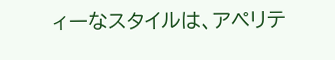ィーなスタイルは、アペリテ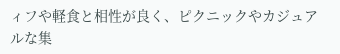ィフや軽食と相性が良く、ピクニックやカジュアルな集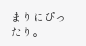まりにぴったり。